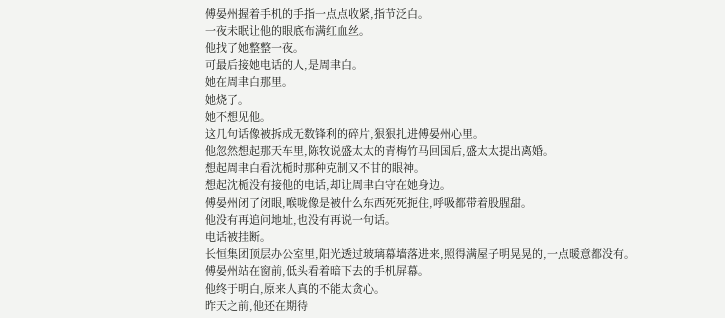傅晏州握着手机的手指一点点收紧,指节泛白。
一夜未眠让他的眼底布满红血丝。
他找了她整整一夜。
可最后接她电话的人,是周聿白。
她在周聿白那里。
她烧了。
她不想见他。
这几句话像被拆成无数锋利的碎片,狠狠扎进傅晏州心里。
他忽然想起那天车里,陈牧说盛太太的青梅竹马回国后,盛太太提出离婚。
想起周聿白看沈栀时那种克制又不甘的眼神。
想起沈栀没有接他的电话,却让周聿白守在她身边。
傅晏州闭了闭眼,喉咙像是被什么东西死死扼住,呼吸都带着股腥甜。
他没有再追问地址,也没有再说一句话。
电话被挂断。
长恒集团顶层办公室里,阳光透过玻璃幕墙落进来,照得满屋子明晃晃的,一点暖意都没有。
傅晏州站在窗前,低头看着暗下去的手机屏幕。
他终于明白,原来人真的不能太贪心。
昨天之前,他还在期待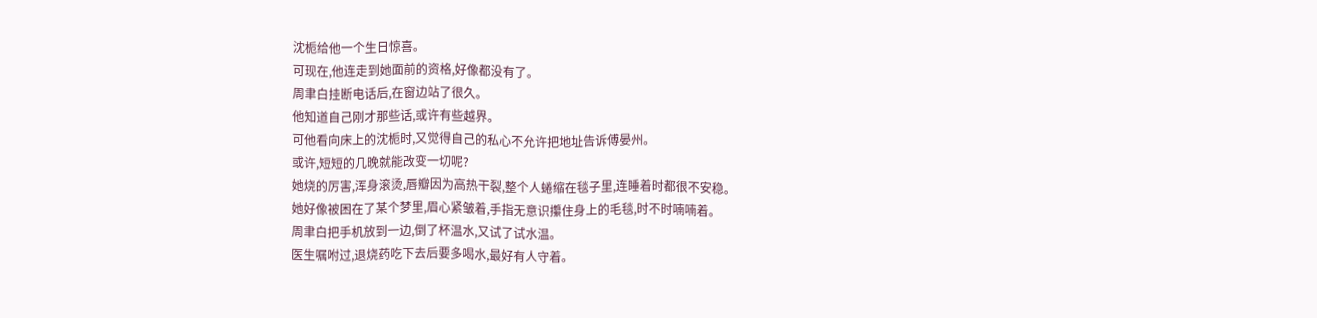沈栀给他一个生日惊喜。
可现在,他连走到她面前的资格,好像都没有了。
周聿白挂断电话后,在窗边站了很久。
他知道自己刚才那些话,或许有些越界。
可他看向床上的沈栀时,又觉得自己的私心不允许把地址告诉傅晏州。
或许,短短的几晚就能改变一切呢?
她烧的厉害,浑身滚烫,唇瓣因为高热干裂,整个人蜷缩在毯子里,连睡着时都很不安稳。
她好像被困在了某个梦里,眉心紧皱着,手指无意识攥住身上的毛毯,时不时喃喃着。
周聿白把手机放到一边,倒了杯温水,又试了试水温。
医生嘱咐过,退烧药吃下去后要多喝水,最好有人守着。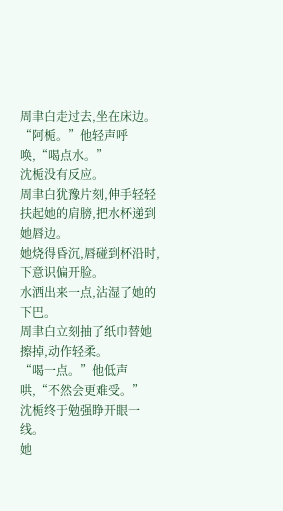周聿白走过去,坐在床边。
“阿栀。”他轻声呼唤,“喝点水。”
沈栀没有反应。
周聿白犹豫片刻,伸手轻轻扶起她的肩膀,把水杯递到她唇边。
她烧得昏沉,唇碰到杯沿时,下意识偏开脸。
水洒出来一点,沾湿了她的下巴。
周聿白立刻抽了纸巾替她擦掉,动作轻柔。
“喝一点。”他低声哄,“不然会更难受。”
沈栀终于勉强睁开眼一线。
她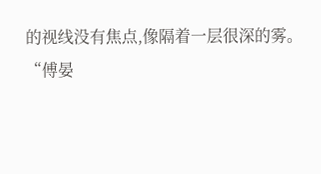的视线没有焦点,像隔着一层很深的雾。
“傅晏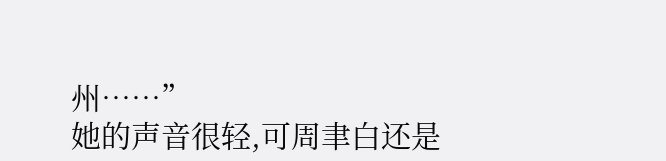州……”
她的声音很轻,可周聿白还是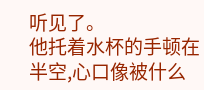听见了。
他托着水杯的手顿在半空,心口像被什么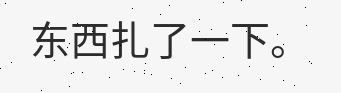东西扎了一下。